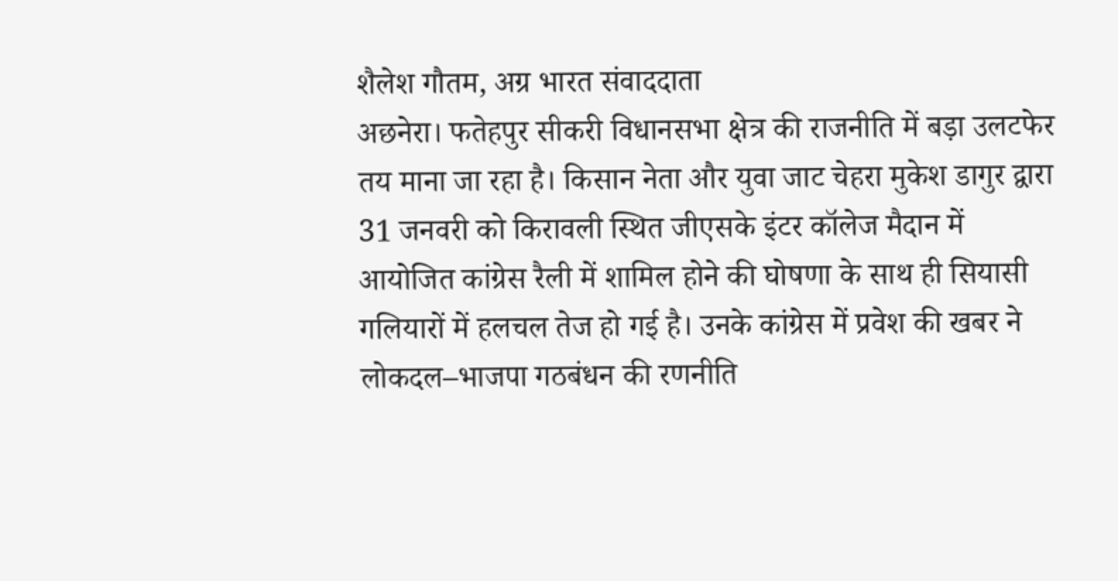शैलेश गौतम, अग्र भारत संवाददाता
अछनेरा। फतेहपुर सीकरी विधानसभा क्षेत्र की राजनीति में बड़ा उलटफेर तय माना जा रहा है। किसान नेता और युवा जाट चेहरा मुकेश डागुर द्वारा 31 जनवरी को किरावली स्थित जीएसके इंटर कॉलेज मैदान में आयोजित कांग्रेस रैली में शामिल होने की घोषणा के साथ ही सियासी गलियारों में हलचल तेज हो गई है। उनके कांग्रेस में प्रवेश की खबर ने लोकदल–भाजपा गठबंधन की रणनीति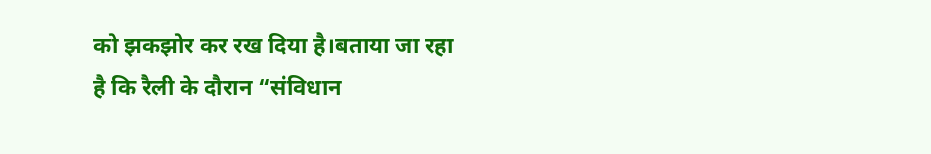को झकझोर कर रख दिया है।बताया जा रहा है कि रैली के दौरान “संविधान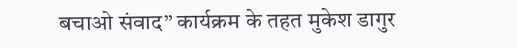बचाओ संवाद” कार्यक्रम के तहत मुकेश डागुर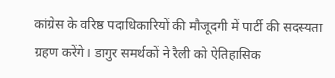कांग्रेस के वरिष्ठ पदाधिकारियों की मौजूदगी में पार्टी की सदस्यता ग्रहण करेंगे। डागुर समर्थकों ने रैली को ऐतिहासिक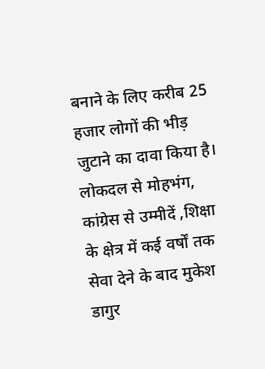बनाने के लिए करीब 25 हजार लोगों की भीड़ जुटाने का दावा किया है।
लोकदल से मोहभंग, कांग्रेस से उम्मीदें ,शिक्षा के क्षेत्र में कई वर्षों तक सेवा देने के बाद मुकेश डागुर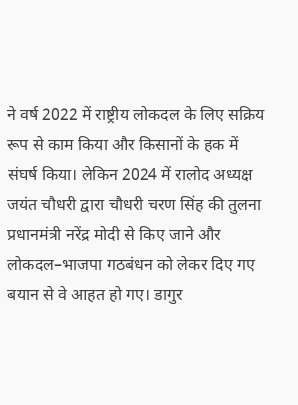ने वर्ष 2022 में राष्ट्रीय लोकदल के लिए सक्रिय रूप से काम किया और किसानों के हक में संघर्ष किया। लेकिन 2024 में रालोद अध्यक्ष जयंत चौधरी द्वारा चौधरी चरण सिंह की तुलना प्रधानमंत्री नरेंद्र मोदी से किए जाने और लोकदल–भाजपा गठबंधन को लेकर दिए गए बयान से वे आहत हो गए। डागुर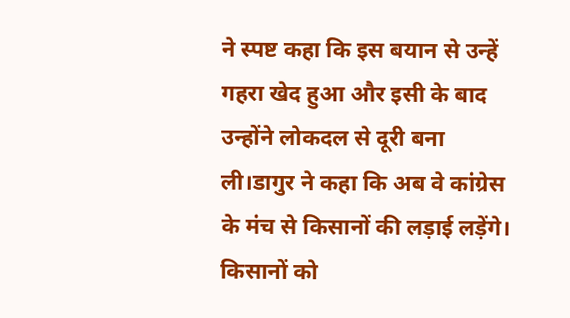ने स्पष्ट कहा कि इस बयान से उन्हें गहरा खेद हुआ और इसी के बाद उन्होंने लोकदल से दूरी बना ली।डागुर ने कहा कि अब वे कांग्रेस के मंच से किसानों की लड़ाई लड़ेंगे। किसानों को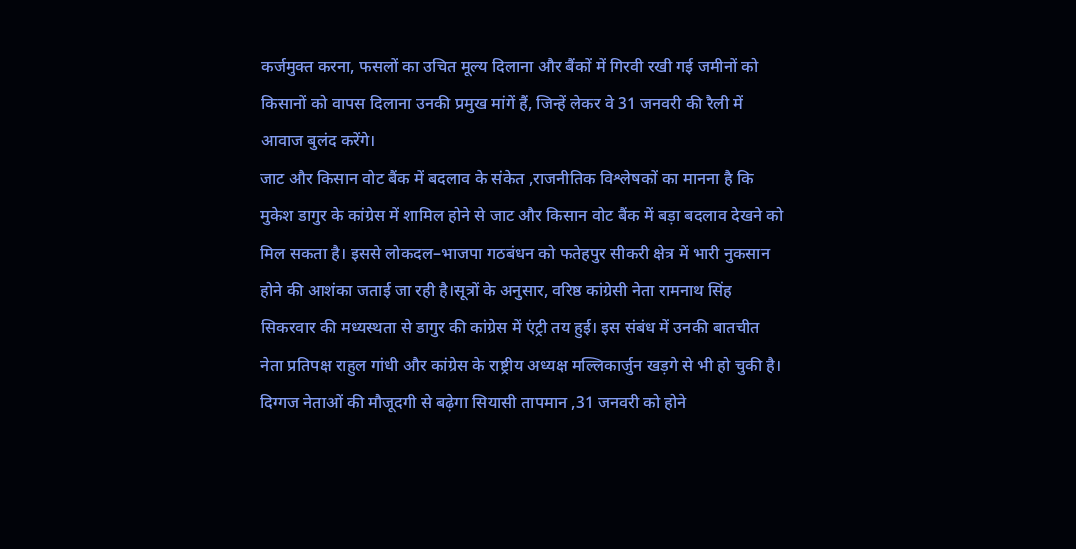कर्जमुक्त करना, फसलों का उचित मूल्य दिलाना और बैंकों में गिरवी रखी गई जमीनों को किसानों को वापस दिलाना उनकी प्रमुख मांगें हैं, जिन्हें लेकर वे 31 जनवरी की रैली में आवाज बुलंद करेंगे।
जाट और किसान वोट बैंक में बदलाव के संकेत ,राजनीतिक विश्लेषकों का मानना है कि मुकेश डागुर के कांग्रेस में शामिल होने से जाट और किसान वोट बैंक में बड़ा बदलाव देखने को मिल सकता है। इससे लोकदल–भाजपा गठबंधन को फतेहपुर सीकरी क्षेत्र में भारी नुकसान होने की आशंका जताई जा रही है।सूत्रों के अनुसार, वरिष्ठ कांग्रेसी नेता रामनाथ सिंह सिकरवार की मध्यस्थता से डागुर की कांग्रेस में एंट्री तय हुई। इस संबंध में उनकी बातचीत नेता प्रतिपक्ष राहुल गांधी और कांग्रेस के राष्ट्रीय अध्यक्ष मल्लिकार्जुन खड़गे से भी हो चुकी है।
दिग्गज नेताओं की मौजूदगी से बढ़ेगा सियासी तापमान ,31 जनवरी को होने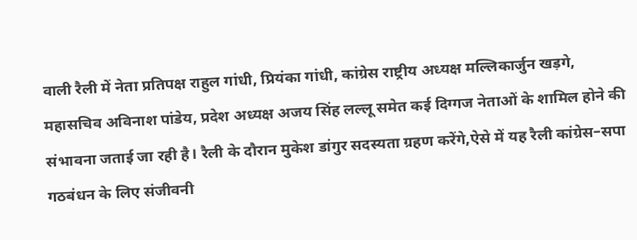वाली रैली में नेता प्रतिपक्ष राहुल गांधी, प्रियंका गांधी, कांग्रेस राष्ट्रीय अध्यक्ष मल्लिकार्जुन खड़गे, महासचिव अविनाश पांडेय, प्रदेश अध्यक्ष अजय सिंह लल्लू समेत कई दिग्गज नेताओं के शामिल होने की संभावना जताई जा रही है। रैली के दौरान मुकेश डांगुर सदस्यता ग्रहण करेंगे,ऐसे में यह रैली कांग्रेस–सपा गठबंधन के लिए संजीवनी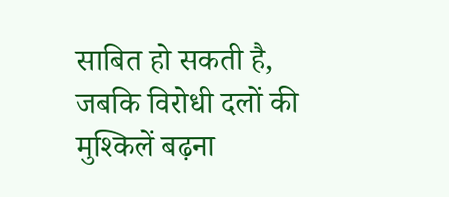साबित हो सकती है, जबकि विरोधी दलों की मुश्किलें बढ़ना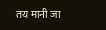तय मानी जा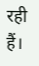रही हैं।